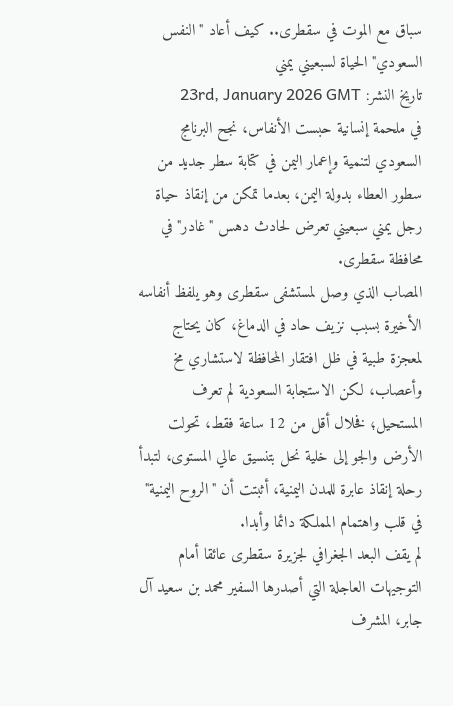سباق مع الموت في سقطرى.. كيف أعاد "النفس السعودي" الحياة لسبعيني يمني
تاريخ النشر: 23rd, January 2026 GMT
في ملحمة إنسانية حبست الأنفاس، نجح البرنامج السعودي لتنمية وإعمار اليمن في كتابة سطر جديد من سطور العطاء بدولة اليمن، بعدما تمكن من إنقاذ حياة رجل يمني سبعيني تعرض لحادث دهس "غادر" في محافظة سقطرى.
المصاب الذي وصل لمستشفى سقطرى وهو يلفظ أنفاسه الأخيرة بسبب نزيف حاد في الدماغ، كان يحتاج لمعجزة طبية في ظل افتقار المحافظة لاستشاري مخ وأعصاب، لكن الاستجابة السعودية لم تعرف المستحيل؛ فخلال أقل من 12 ساعة فقط، تحولت الأرض والجو إلى خلية نحل بتنسيق عالي المستوى، لتبدأ رحلة إنقاذ عابرة للمدن اليمنية، أثبتت أن "الروح اليمنية" في قلب واهتمام المملكة دائما وأبدا.
لم يقف البعد الجغرافي لجزيرة سقطرى عائقا أمام التوجيهات العاجلة التي أصدرها السفير محمد بن سعيد آل جابر، المشرف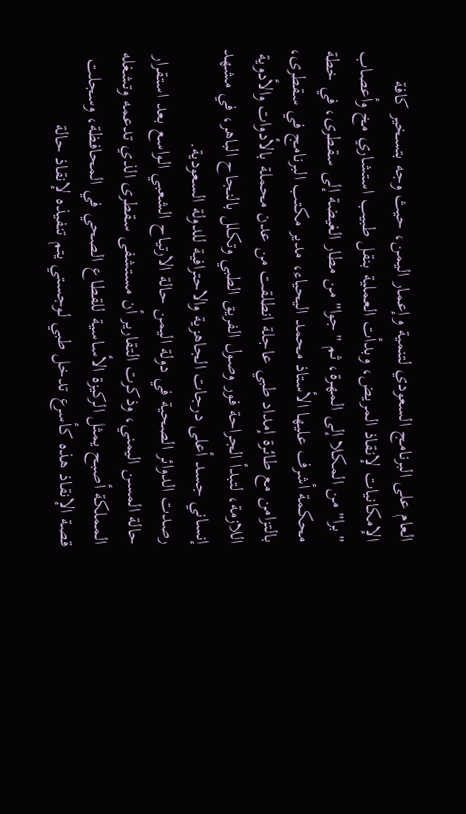العام على البرنامج السعودي لتنمية وإعمار اليمن، حيث وجه بتسخير كافة الإمكانيات لإنقاذ المريض، وبدأت العملية بنقل طبيب استشاري مخ وأعصاب "برا" من المكلا إلى المهرة، ثم "جوا" من مطار الغيضة إلى سقطرى، في خطة محكمة أشرف عليها الأستاذ محمد اليحياء، مدير مكتب البرنامج في سقطرى، بالتزامن مع طائرة إمداد طبي عاجلة انطلقت من عدن محملة بالأدوات والأدوية اللازمة، لتبدأ الجراحة فور وصول الفريق الطبي وتكلل بالنجاح الباهر، في مشهد إنساني جسد أعلى درجات الجاهزية والاحترافية للدولة السعودية.
رصدت الدوائر الصحية في دولة اليمن حالة الارتياح الشعبي الواسع بعد استقرار حالة المسن اليمني، وذكرت التقارير أن مستشفى سقطرى الذي تدعمه وتشغله المملكة أصبح يمثل الركيزة الأساسية للقطاع الصحي في المحافظة، وسجلت قصة الإنقاذ هذه كأسرع تدخل طبي لوجستي يتم تنفيذه لإنقاذ حالة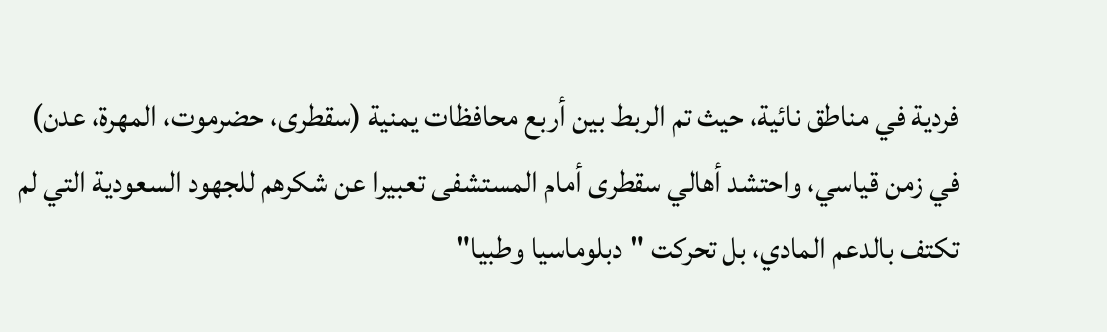فردية في مناطق نائية، حيث تم الربط بين أربع محافظات يمنية (سقطرى، حضرموت، المهرة، عدن) في زمن قياسي، واحتشد أهالي سقطرى أمام المستشفى تعبيرا عن شكرهم للجهود السعودية التي لم تكتف بالدعم المادي، بل تحركت "دبلوماسيا وطبيا"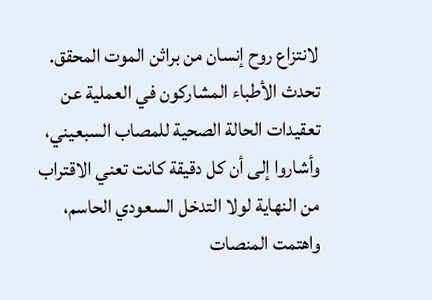لانتزاع روح إنسان من براثن الموت المحقق.
تحدث الأطباء المشاركون في العملية عن تعقيدات الحالة الصحية للمصاب السبعيني، وأشاروا إلى أن كل دقيقة كانت تعني الاقتراب من النهاية لولا التدخل السعودي الحاسم، واهتمت المنصات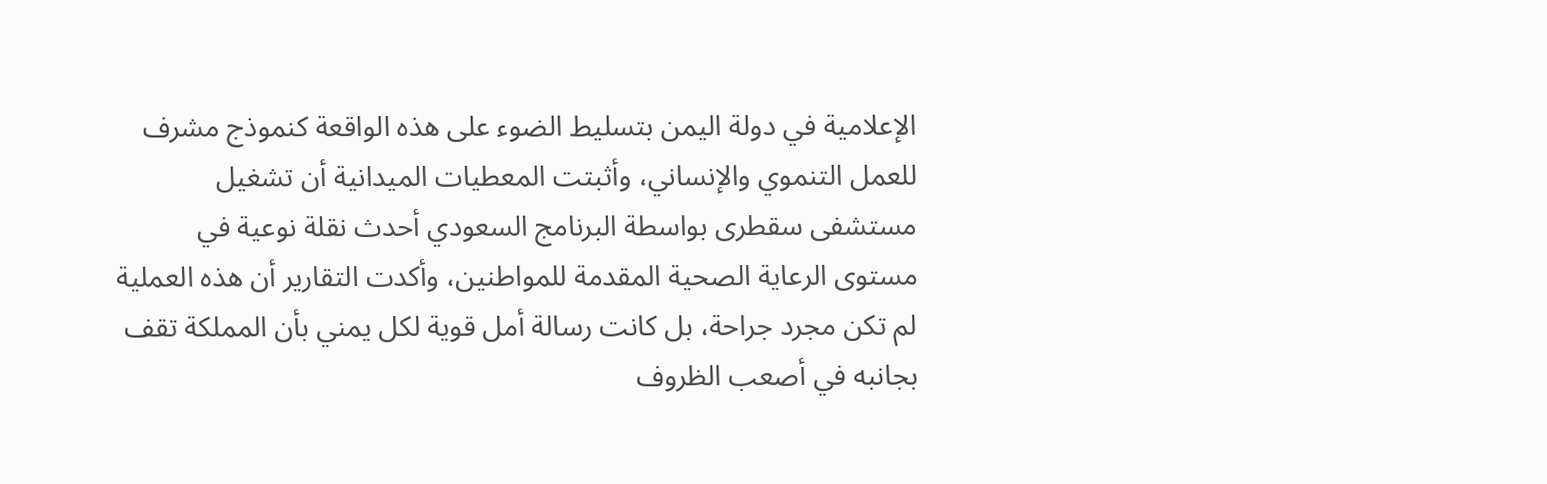الإعلامية في دولة اليمن بتسليط الضوء على هذه الواقعة كنموذج مشرف للعمل التنموي والإنساني، وأثبتت المعطيات الميدانية أن تشغيل مستشفى سقطرى بواسطة البرنامج السعودي أحدث نقلة نوعية في مستوى الرعاية الصحية المقدمة للمواطنين، وأكدت التقارير أن هذه العملية لم تكن مجرد جراحة، بل كانت رسالة أمل قوية لكل يمني بأن المملكة تقف بجانبه في أصعب الظروف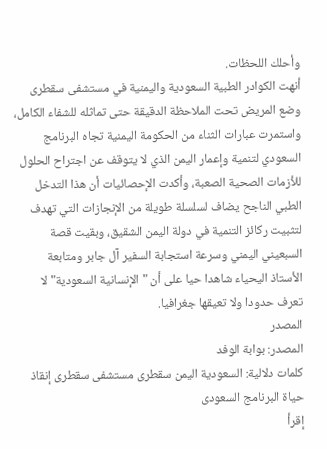وأحلك اللحظات.
أنهت الكوادر الطبية السعودية واليمنية في مستشفى سقطرى وضع المريض تحت الملاحظة الدقيقة حتى تماثله للشفاء الكامل، واستمرت عبارات الثناء من الحكومة اليمنية تجاه البرنامج السعودي لتنمية وإعمار اليمن الذي لا يتوقف عن اجتراح الحلول للأزمات الصحية الصعبة، وأكدت الإحصائيات أن هذا التدخل الطبي الناجح يضاف لسلسلة طويلة من الإنجازات التي تهدف لتثبيت ركائز التنمية في دولة اليمن الشقيق، وبقيت قصة السبعيني اليمني وسرعة استجابة السفير آل جابر ومتابعة الأستاذ اليحياء شاهدا حيا على أن "الإنسانية السعودية" لا تعرف حدودا ولا تعيقها جغرافيا.
المصدر
المصدر: بوابة الوفد
كلمات دلالية: السعودية اليمن سقطرى مستشفى سقطرى إنقاذ حياة البرنامج السعودی
إقرأ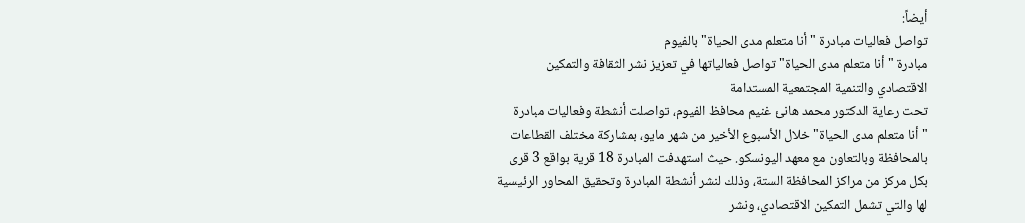أيضاً:
تواصل فعاليات مبادرة "أنا متعلم مدى الحياة" بالفيوم
مبادرة "أنا متعلم مدى الحياة" تواصل فعالياتها في تعزيز نشر الثقافة والتمكين الاقتصادي والتنمية المجتمعية المستدامة
تحت رعاية الدكتور محمد هانئ غنيم محافظ الفيوم، تواصلت أنشطة وفعاليات مبادرة "أنا متعلم مدى الحياة" خلال الأسبوع الأخير من شهر مايو، بمشاركة مختلف القطاعات بالمحافظة وبالتعاون مع معهد اليونسكو. حيث استهدفت المبادرة 18 قرية بواقع 3 قرى بكل مركز من مراكز المحافظة الستة، وذلك لنشر أنشطة المبادرة وتحقيق المحاور الرئيسية لها والتي تشمل التمكين الاقتصادي، ونشر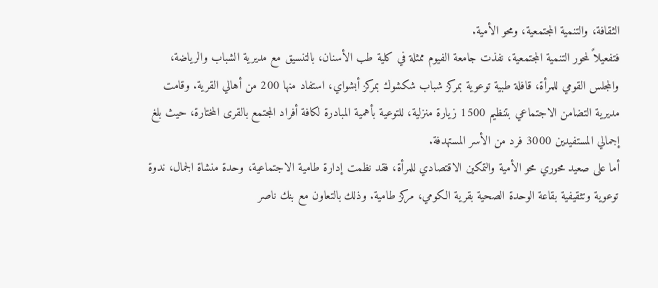الثقافة، والتنمية المجتمعية، ومحو الأمية.
فتفعيلاً لمحور التنمية المجتمعية، نفذت جامعة الفيوم ممثلة في كلية طب الأسنان، بالتنسيق مع مديرية الشباب والرياضة، والمجلس القومي للمرأة، قافلة طبية توعوية بمركز شباب شكشوك بمركز أبشواي، استفاد منها 200 من أهالي القرية. وقامت مديرية التضامن الاجتماعي بتنظيم 1500 زيارة منزلية، للتوعية بأهمية المبادرة لكافة أفراد المجتمع بالقرى المختارة، حيث بلغ إجمالي المستفيدين 3000 فرد من الأسر المستهدفة.
أما على صعيد محوري محو الأمية والتمكين الاقتصادي للمرأة، فقد نظمت إدارة طامية الاجتماعية، وحدة منشاة الجمال، ندوة توعوية وتثقيفية بقاعة الوحدة الصحية بقرية الكومي، مركز طامية. وذلك بالتعاون مع بنك ناصر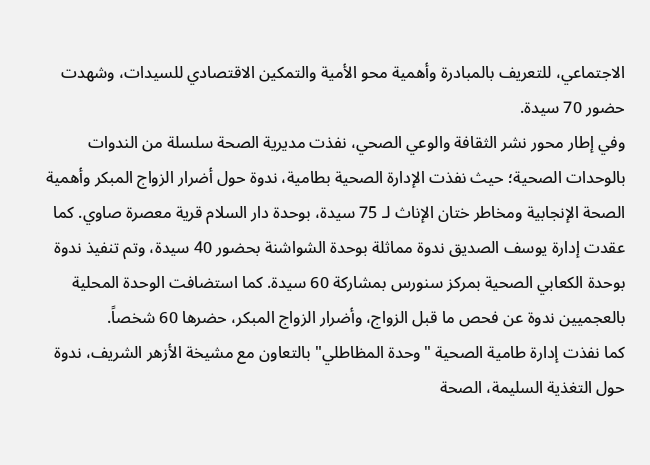الاجتماعي، للتعريف بالمبادرة وأهمية محو الأمية والتمكين الاقتصادي للسيدات، وشهدت حضور 70 سيدة.
وفي إطار محور نشر الثقافة والوعي الصحي، نفذت مديرية الصحة سلسلة من الندوات بالوحدات الصحية؛ حيث نفذت الإدارة الصحية بطامية، ندوة حول أضرار الزواج المبكر وأهمية الصحة الإنجابية ومخاطر ختان الإناث لـ 75 سيدة، بوحدة دار السلام قرية معصرة صاوي. كما عقدت إدارة يوسف الصديق ندوة مماثلة بوحدة الشواشنة بحضور 40 سيدة، وتم تنفيذ ندوة بوحدة الكعابي الصحية بمركز سنورس بمشاركة 60 سيدة. كما استضافت الوحدة المحلية بالعجميين ندوة عن فحص ما قبل الزواج، وأضرار الزواج المبكر، حضرها 60 شخصاً.
كما نفذت إدارة طامية الصحية "وحدة المظاطلي" بالتعاون مع مشيخة الأزهر الشريف، ندوة حول التغذية السليمة، الصحة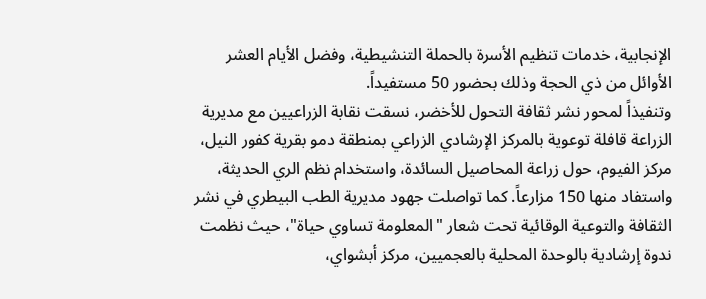الإنجابية، خدمات تنظيم الأسرة بالحملة التنشيطية، وفضل الأيام العشر الأوائل من ذي الحجة وذلك بحضور 50 مستفيداً.
وتنفيذاً لمحور نشر ثقافة التحول للأخضر، نسقت نقابة الزراعيين مع مديرية الزراعة قافلة توعوية بالمركز الإرشادي الزراعي بمنطقة دمو بقرية كفور النيل، مركز الفيوم، حول زراعة المحاصيل السائدة، واستخدام نظم الري الحديثة، واستفاد منها 150 مزارعاً. كما تواصلت جهود مديرية الطب البيطري في نشر الثقافة والتوعية الوقائية تحت شعار "المعلومة تساوي حياة"، حيث نظمت ندوة إرشادية بالوحدة المحلية بالعجميين، مركز أبشواي،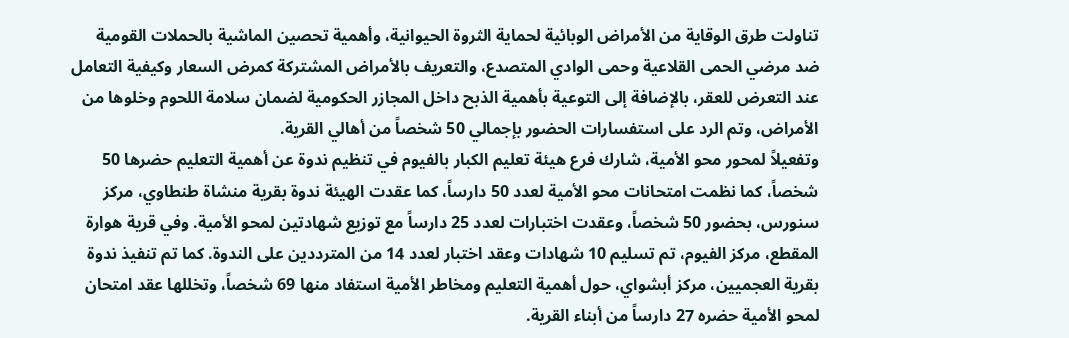تناولت طرق الوقاية من الأمراض الوبائية لحماية الثروة الحيوانية، وأهمية تحصين الماشية بالحملات القومية ضد مرضي الحمى القلاعية وحمى الوادي المتصدع، والتعريف بالأمراض المشتركة كمرض السعار وكيفية التعامل عند التعرض للعقر، بالإضافة إلى التوعية بأهمية الذبح داخل المجازر الحكومية لضمان سلامة اللحوم وخلوها من الأمراض، وتم الرد على استفسارات الحضور بإجمالي 50 شخصاً من أهالي القرية.
وتفعيلاً لمحور محو الأمية، شارك فرع هيئة تعليم الكبار بالفيوم في تنظيم ندوة عن أهمية التعليم حضرها 50 شخصاً، كما نظمت امتحانات محو الأمية لعدد 50 دارساً، كما عقدت الهيئة ندوة بقرية منشاة طنطاوي، مركز سنورس، بحضور 50 شخصاً، وعقدت اختبارات لعدد 25 دارساً مع توزيع شهادتين لمحو الأمية. وفي قرية هوارة المقطع، مركز الفيوم، تم تسليم 10 شهادات وعقد اختبار لعدد 14 من المترددين على الندوة. كما تم تنفيذ ندوة بقرية العجميين، مركز أبشواي، حول أهمية التعليم ومخاطر الأمية استفاد منها 69 شخصاً، وتخللها عقد امتحان لمحو الأمية حضره 27 دارساً من أبناء القرية.